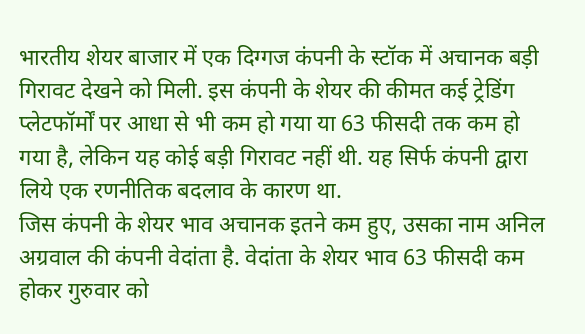भारतीय शेयर बाजार में एक दिग्गज कंपनी के स्टॉक में अचानक बड़ी गिरावट देखने को मिली. इस कंपनी के शेयर की कीमत कई ट्रेडिंग प्लेटफॉर्मों पर आधा से भी कम हो गया या 63 फीसदी तक कम हो गया है, लेकिन यह कोई बड़ी गिरावट नहीं थी. यह सिर्फ कंपनी द्वारा लिये एक रणनीतिक बदलाव के कारण था.
जिस कंपनी के शेयर भाव अचानक इतने कम हुए, उसका नाम अनिल अग्रवाल की कंपनी वेदांता है. वेदांता के शेयर भाव 63 फीसदी कम होकर गुरुवार को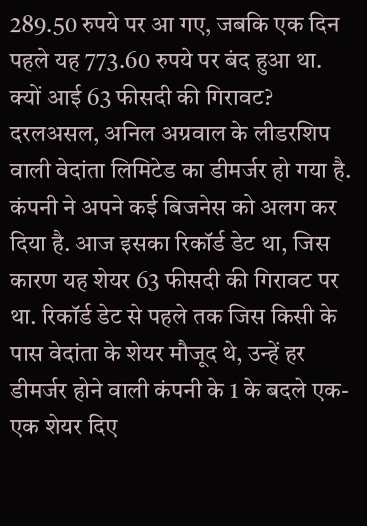289.50 रुपये पर आ गए, जबकि एक दिन पहले यह 773.60 रुपये पर बंद हुआ था.
क्यों आई 63 फीसदी की गिरावट?
दरलअसल, अनिल अग्रवाल के लीडरशिप वाली वेदांता लिमिटेड का डीमर्जर हो गया है. कंपनी ने अपने कई बिजनेस को अलग कर दिया है. आज इसका रिकॉर्ड डेट था, जिस कारण यह शेयर 63 फीसदी की गिरावट पर था. रिकॉर्ड डेट से पहले तक जिस किसी के पास वेदांता के शेयर मौजूद थे, उन्हें हर डीमर्जर होने वाली कंपनी के 1 के बदले एक-एक शेयर दिए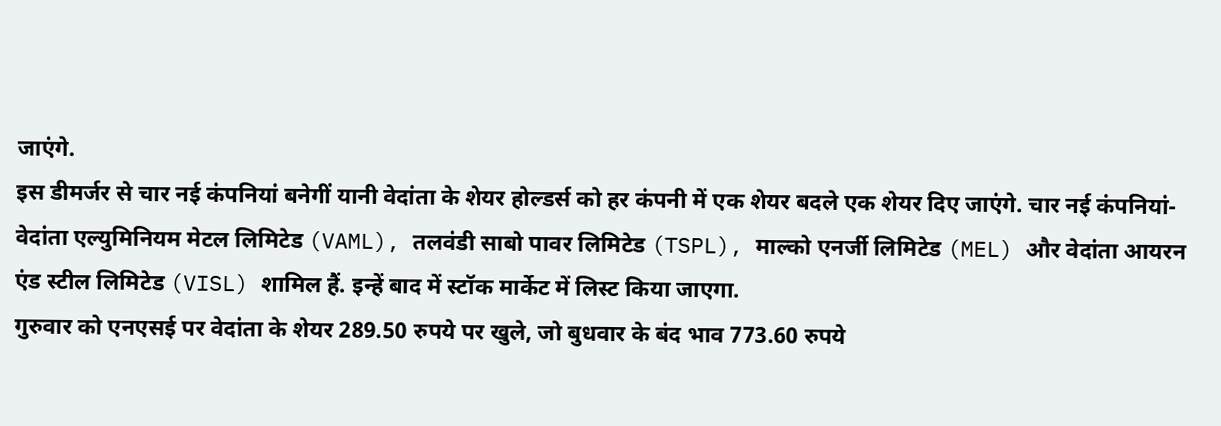जाएंगे.
इस डीमर्जर से चार नई कंपनियां बनेगीं यानी वेदांता के शेयर होल्डर्स को हर कंपनी में एक शेयर बदले एक शेयर दिए जाएंगे. चार नई कंपनियां- वेदांता एल्युमिनियम मेटल लिमिटेड (VAML), तलवंडी साबो पावर लिमिटेड (TSPL), माल्को एनर्जी लिमिटेड (MEL) और वेदांता आयरन एंड स्टील लिमिटेड (VISL) शामिल हैं. इन्हें बाद में स्टॉक मार्केट में लिस्ट किया जाएगा.
गुरुवार को एनएसई पर वेदांता के शेयर 289.50 रुपये पर खुले, जो बुधवार के बंद भाव 773.60 रुपये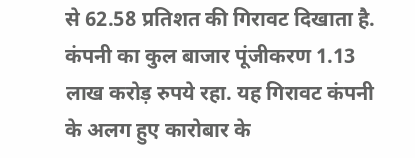से 62.58 प्रतिशत की गिरावट दिखाता है. कंपनी का कुल बाजार पूंजीकरण 1.13 लाख करोड़ रुपये रहा. यह गिरावट कंपनी के अलग हुए कारोबार के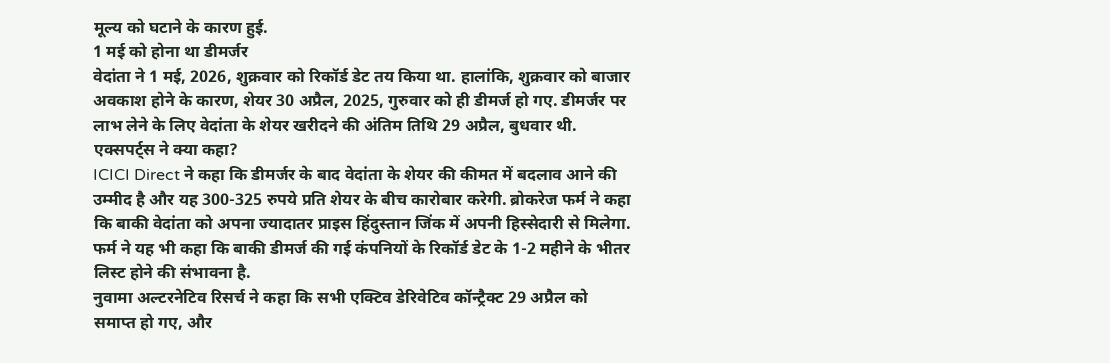मूल्य को घटाने के कारण हुई.
1 मई को होना था डीमर्जर
वेदांता ने 1 मई, 2026, शुक्रवार को रिकॉर्ड डेट तय किया था. हालांकि, शुक्रवार को बाजार अवकाश होने के कारण, शेयर 30 अप्रैल, 2025, गुरुवार को ही डीमर्ज हो गए. डीमर्जर पर लाभ लेने के लिए वेदांता के शेयर खरीदने की अंतिम तिथि 29 अप्रैल, बुधवार थी.
एक्सपर्ट्स ने क्या कहा?
ICICI Direct ने कहा कि डीमर्जर के बाद वेदांता के शेयर की कीमत में बदलाव आने की उम्मीद है और यह 300-325 रुपये प्रति शेयर के बीच कारोबार करेगी. ब्रोकरेज फर्म ने कहा कि बाकी वेदांता को अपना ज्यादातर प्राइस हिंदुस्तान जिंक में अपनी हिस्सेदारी से मिलेगा. फर्म ने यह भी कहा कि बाकी डीमर्ज की गई कंपनियों के रिकॉर्ड डेट के 1-2 महीने के भीतर लिस्ट होने की संभावना है.
नुवामा अल्टरनेटिव रिसर्च ने कहा कि सभी एक्टिव डेरिवेटिव कॉन्ट्रैक्ट 29 अप्रैल को समाप्त हो गए, और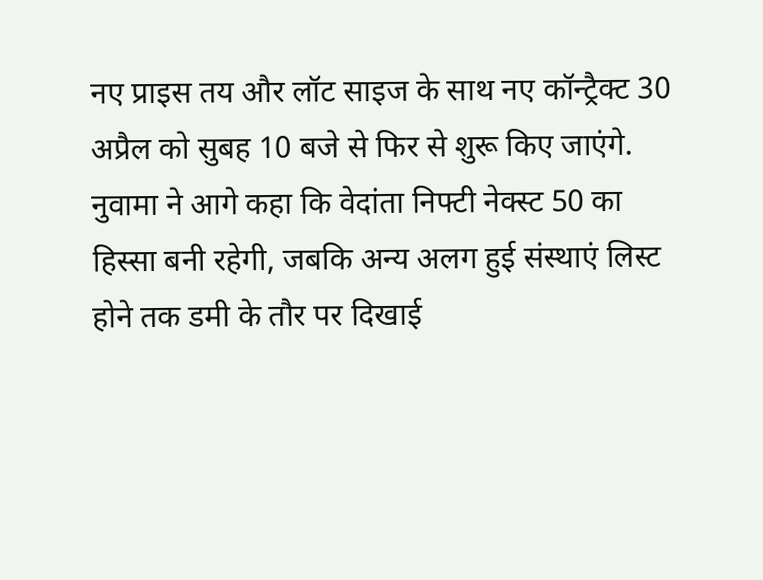नए प्राइस तय और लॉट साइज के साथ नए कॉन्ट्रैक्ट 30 अप्रैल को सुबह 10 बजे से फिर से शुरू किए जाएंगे. नुवामा ने आगे कहा कि वेदांता निफ्टी नेक्स्ट 50 का हिस्सा बनी रहेगी, जबकि अन्य अलग हुई संस्थाएं लिस्ट होने तक डमी के तौर पर दिखाई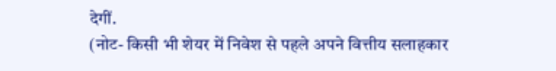देगीं.
(नोट- किसी भी शेयर में निवेश से पहले अपने वित्तीय सलाहकार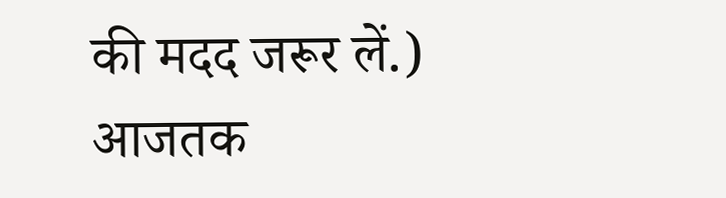की मदद जरूर लें.)
आजतक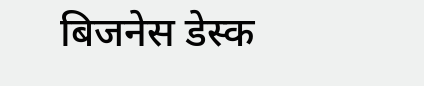बिजनेस डेस्क